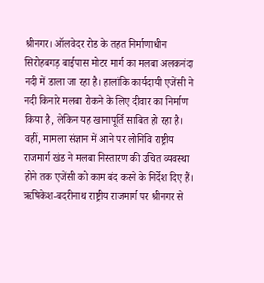श्रीनगर। ऑलवेदर रोड के तहत निर्माणाधीन सिरोहबगड़ बाईपास मोटर मार्ग का मलबा अलकनंदा नदी में डाला जा रहा है। हालांकि कार्यदायी एजेंसी ने नदी किनारे मलबा रोकने के लिए दीवार का निर्माण किया है, लेकिन यह खानापूर्ति साबित हो रहा है। वहीं, मामला संज्ञान में आने पर लोनिवि राष्ट्रीय राजमार्ग खंड ने मलबा निस्तारण की उचित व्यवस्था होने तक एजेंसी को काम बंद करने के निर्देश दिए हैं।
ऋषिकेश-बदरीनाथ राष्ट्रीय राजमार्ग पर श्रीनगर से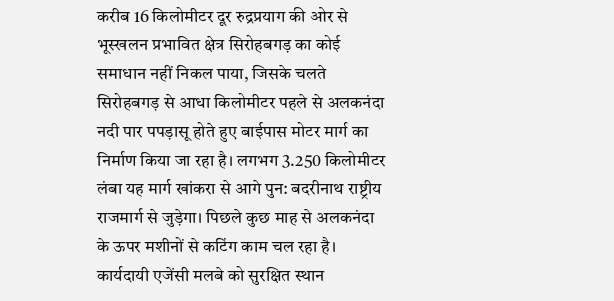करीब 16 किलोमीटर दूर रुद्रप्रयाग की ओर से भूस्खलन प्रभावित क्षेत्र सिरोहबगड़ का कोई समाधान नहीं निकल पाया, जिसके चलते सिरोहबगड़ से आधा किलोमीटर पहले से अलकनंदा नदी पार पपड़ासू होते हुए बाईपास मोटर मार्ग का निर्माण किया जा रहा है। लगभग 3.250 किलोमीटर लंबा यह मार्ग खांकरा से आगे पुन: बदरीनाथ राष्ट्रीय राजमार्ग से जुड़ेगा। पिछले कुछ माह से अलकनंदा के ऊपर मशीनों से कटिंग काम चल रहा है। कार्यदायी एजेंसी मलबे को सुरक्षित स्थान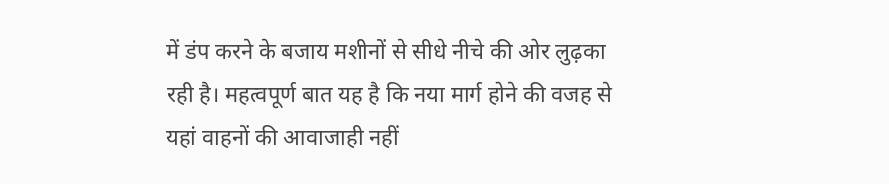में डंप करने के बजाय मशीनों से सीधे नीचे की ओर लुढ़का रही है। महत्वपूर्ण बात यह है कि नया मार्ग होने की वजह से यहां वाहनों की आवाजाही नहीं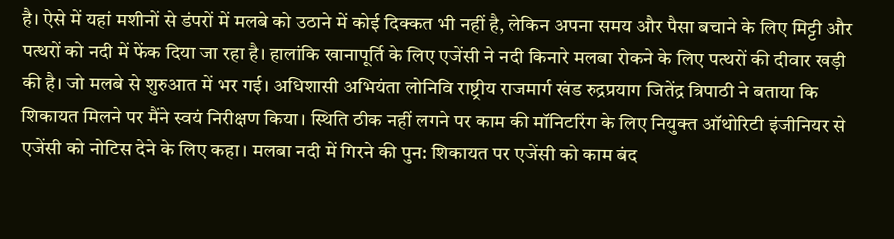है। ऐसे में यहां मशीनों से डंपरों में मलबे को उठाने में कोई दिक्कत भी नहीं है, लेकिन अपना समय और पैसा बचाने के लिए मिट्टी और पत्थरों को नदी में फेंक दिया जा रहा है। हालांकि खानापूर्ति के लिए एजेंसी ने नदी किनारे मलबा रोकने के लिए पत्थरों की दीवार खड़ी की है। जो मलबे से शुरुआत में भर गई। अधिशासी अभियंता लोनिवि राष्ट्रीय राजमार्ग खंड रुद्रप्रयाग जितेंद्र त्रिपाठी ने बताया कि शिकायत मिलने पर मैंने स्वयं निरीक्षण किया। स्थिति ठीक नहीं लगने पर काम की मॉनिटरिंग के लिए नियुक्त ऑथोरिटी इंजीनियर से एजेंसी को नोटिस देने के लिए कहा। मलबा नदी में गिरने की पुन: शिकायत पर एजेंसी को काम बंद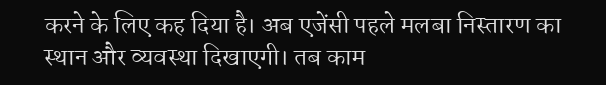करने के लिए कह दिया है। अब एजेंसी पहले मलबा निस्तारण का स्थान और व्यवस्था दिखाएगी। तब काम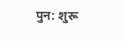पुन: शुरू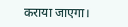कराया जाएगा।